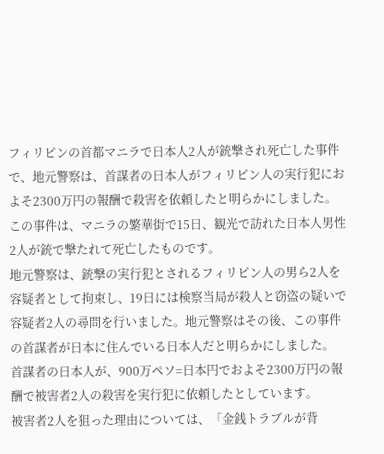フィリピンの首都マニラで日本人2人が銃撃され死亡した事件で、地元警察は、首謀者の日本人がフィリピン人の実行犯におよそ2300万円の報酬で殺害を依頼したと明らかにしました。
この事件は、マニラの繁華街で15日、観光で訪れた日本人男性2人が銃で撃たれて死亡したものです。
地元警察は、銃撃の実行犯とされるフィリピン人の男ら2人を容疑者として拘束し、19日には検察当局が殺人と窃盗の疑いで容疑者2人の尋問を行いました。地元警察はその後、この事件の首謀者が日本に住んでいる日本人だと明らかにしました。
首謀者の日本人が、900万ペソ=日本円でおよそ2300万円の報酬で被害者2人の殺害を実行犯に依頼したとしています。
被害者2人を狙った理由については、「金銭トラブルが背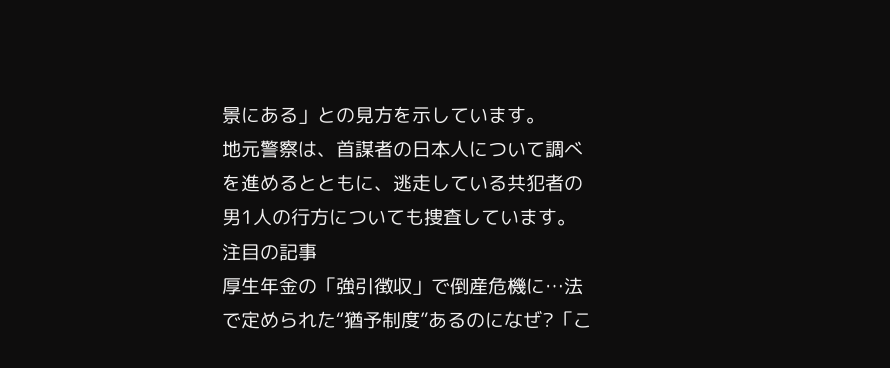景にある」との見方を示しています。
地元警察は、首謀者の日本人について調べを進めるとともに、逃走している共犯者の男1人の行方についても捜査しています。
注目の記事
厚生年金の「強引徴収」で倒産危機に…法で定められた“猶予制度”あるのになぜ?「こ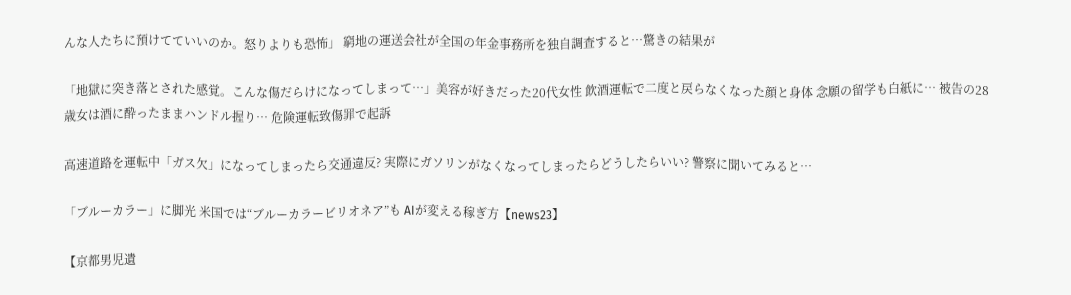んな人たちに預けてていいのか。怒りよりも恐怖」 窮地の運送会社が全国の年金事務所を独自調査すると…驚きの結果が

「地獄に突き落とされた感覚。こんな傷だらけになってしまって…」美容が好きだった20代女性 飲酒運転で二度と戻らなくなった顔と身体 念願の留学も白紙に… 被告の28歳女は酒に酔ったままハンドル握り… 危険運転致傷罪で起訴

高速道路を運転中「ガス欠」になってしまったら交通違反? 実際にガソリンがなくなってしまったらどうしたらいい? 警察に聞いてみると…

「ブルーカラー」に脚光 米国では“ブルーカラービリオネア”も AIが変える稼ぎ方【news23】

【京都男児遺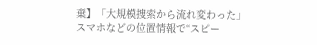棄】「大規模捜索から流れ変わった」スマホなどの位置情報で“スピー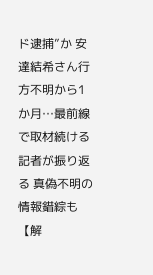ド逮捕”か 安達結希さん行方不明から1か月…最前線で取材続ける記者が振り返る 真偽不明の情報錯綜も【解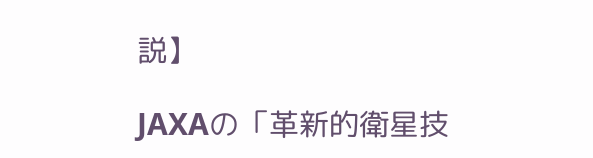説】

JAXAの「革新的衛星技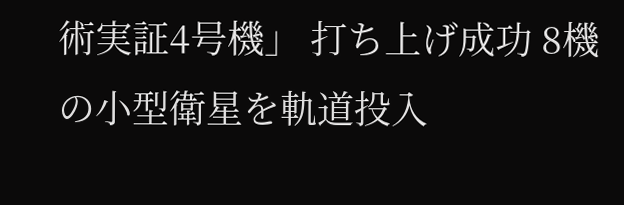術実証4号機」 打ち上げ成功 8機の小型衛星を軌道投入